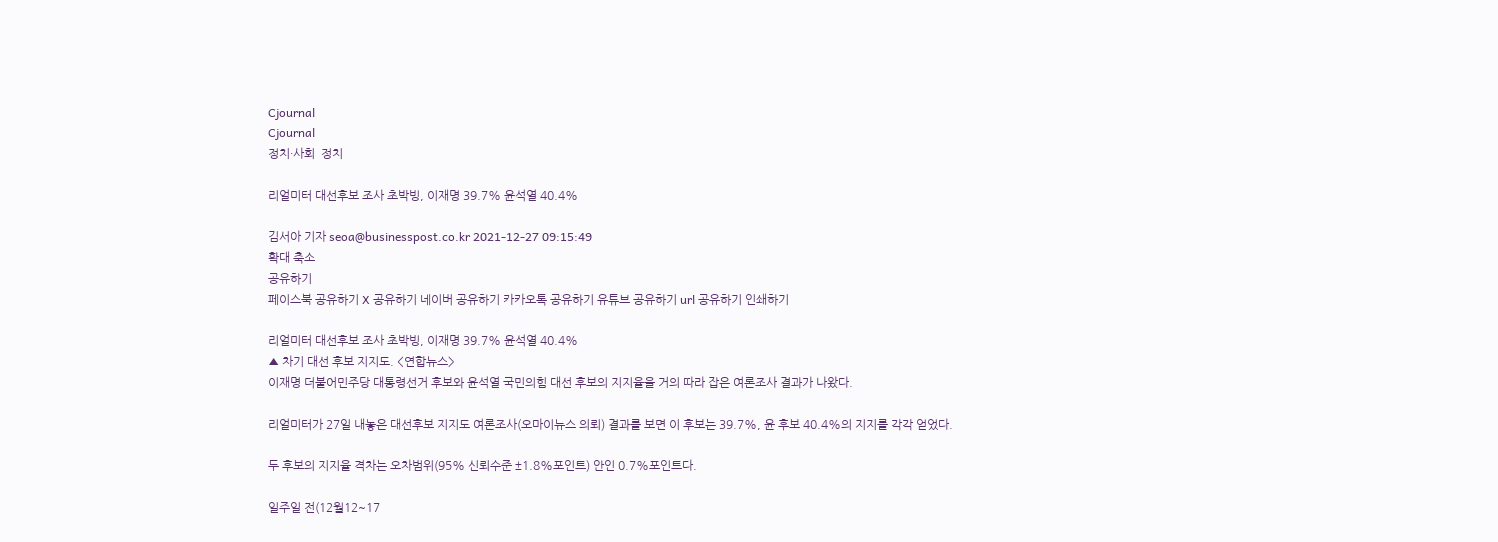Cjournal
Cjournal
정치·사회  정치

리얼미터 대선후보 조사 초박빙, 이재명 39.7% 윤석열 40.4%

김서아 기자 seoa@businesspost.co.kr 2021-12-27 09:15:49
확대 축소
공유하기
페이스북 공유하기 X 공유하기 네이버 공유하기 카카오톡 공유하기 유튜브 공유하기 url 공유하기 인쇄하기

리얼미터 대선후보 조사 초박빙, 이재명 39.7% 윤석열 40.4%
▲ 차기 대선 후보 지지도. <연합뉴스>
이재명 더불어민주당 대통령선거 후보와 윤석열 국민의힘 대선 후보의 지지율을 거의 따라 잡은 여론조사 결과가 나왔다.

리얼미터가 27일 내놓은 대선후보 지지도 여론조사(오마이뉴스 의뢰) 결과를 보면 이 후보는 39.7%, 윤 후보 40.4%의 지지를 각각 얻었다.

두 후보의 지지율 격차는 오차범위(95% 신뢰수준 ±1.8%포인트) 안인 0.7%포인트다.

일주일 전(12월12~17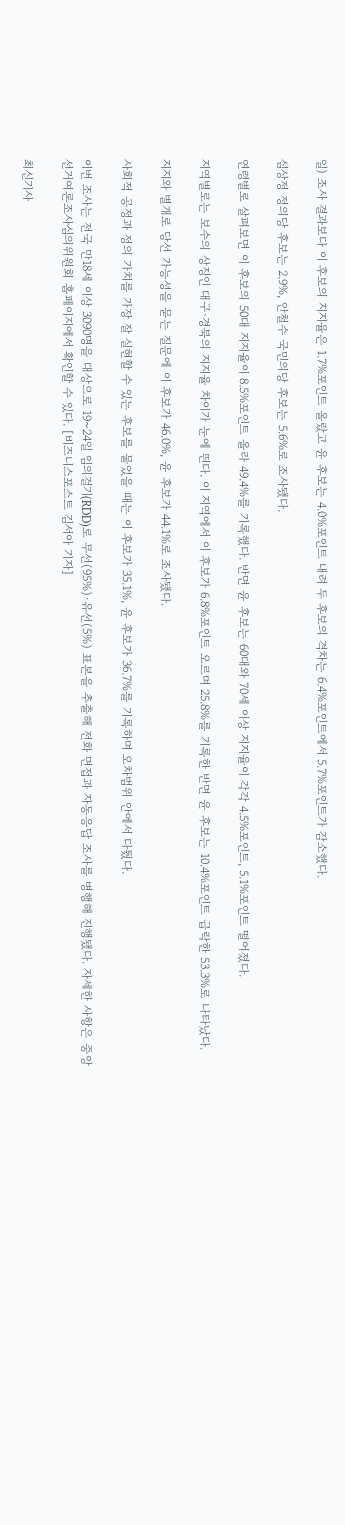일) 조사 결과보다 이 후보의 지지율은 1.7%포인트 올랐고 윤 후보는 4.0%포인트 내려 두 후보의 격차는 6.4%포인트에서 5.7%포인트가 감소했다.

심상정 정의당 후보는 2.9%, 안철수 국민의당 후보는 5.6%로 조사됐다.

연령별로 살펴보면 이 후보의 50대 지지율이 8.5%포인트 올라 49.4%를 기록했다. 반면 윤 후보는 60대와 70세 이상 지지율이 각각 4.5%포인트, 5.1%포인트 떨어졌다.

지역별로는 보수의 상징인 대구·경북의 지지율 차이가 눈에 띈다. 이 지역에서 이 후보가 6.8%포인트 오르며 25.8%를 기록한 반면 윤 후보는 10.4%포인트 급락한 53.3%로 나타났다.

지지와 별개로 당선 가능성을 묻는 질문에 이 후보가 46.0%, 윤 후보가 44.1%로 조사됐다.

사회적 공정과 정의 가치를 가장 잘 실현할 수 있는 후보를 물었을 때는 이 후보가 35.1%, 윤 후보가 36.7%를 기록하며 오차범위 안에서 다퉜다.

이번 조사는 전국 만18세 이상 3090명을 대상으로 19~24일 임의걸기(RDD)로 무선(95%)·유선(5%) 표본을 추출해 전화 면접과 자동응답 조사를 병행해 진행됐다. 자세한 사항은 중앙선거여론조사심의위원회 홈페이지에서 확인할 수 있다. [비즈니스포스트 김서아 기자]

최신기사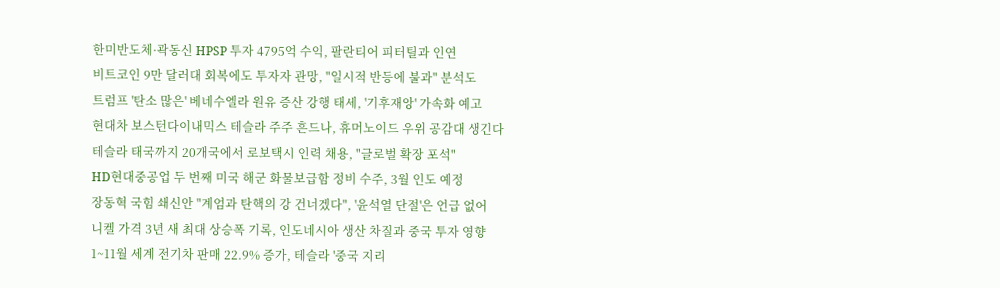한미반도체·곽동신 HPSP 투자 4795억 수익, 팔란티어 피터틸과 인연
비트코인 9만 달러대 회복에도 투자자 관망, "일시적 반등에 불과" 분석도
트럼프 '탄소 많은' 베네수엘라 원유 증산 강행 태세, '기후재앙' 가속화 예고
현대차 보스턴다이내믹스 테슬라 주주 흔드나, 휴머노이드 우위 공감대 생긴다
테슬라 태국까지 20개국에서 로보택시 인력 채용, "글로벌 확장 포석"
HD현대중공업 두 번째 미국 해군 화물보급함 정비 수주, 3월 인도 예정
장동혁 국힘 쇄신안 "계엄과 탄핵의 강 건너겠다", '윤석열 단절'은 언급 없어
니켈 가격 3년 새 최대 상승폭 기록, 인도네시아 생산 차질과 중국 투자 영향
1~11월 세계 전기차 판매 22.9% 증가, 테슬라 '중국 지리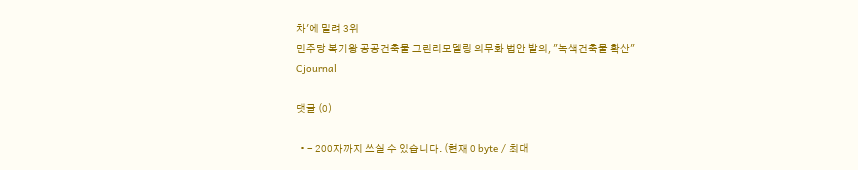차'에 밀려 3위
민주당 복기왕 공공건축물 그린리모델링 의무화 법안 발의, "녹색건축물 확산"
Cjournal

댓글 (0)

  • - 200자까지 쓰실 수 있습니다. (현재 0 byte / 최대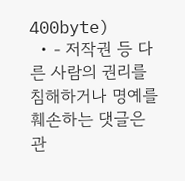400byte)
  • - 저작권 등 다른 사람의 권리를 침해하거나 명예를 훼손하는 댓글은 관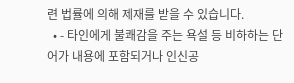련 법률에 의해 제재를 받을 수 있습니다.
  • - 타인에게 불쾌감을 주는 욕설 등 비하하는 단어가 내용에 포함되거나 인신공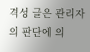격성 글은 관리자의 판단에 의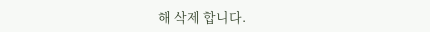해 삭제 합니다.